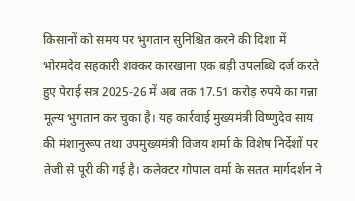किसानों को समय पर भुगतान सुनिश्चित करने की दिशा में भोरमदेव सहकारी शक्कर कारखाना एक बड़ी उपलब्धि दर्ज करते हुए पेराई सत्र 2025-26 में अब तक 17.51 करोड़ रुपये का गन्ना मूल्य भुगतान कर चुका है। यह कार्रवाई मुख्यमंत्री विष्णुदेव साय की मंशानुरूप तथा उपमुख्यमंत्री विजय शर्मा के विशेष निर्देशों पर तेजी से पूरी की गई है। कलेक्टर गोपाल वर्मा के सतत मार्गदर्शन ने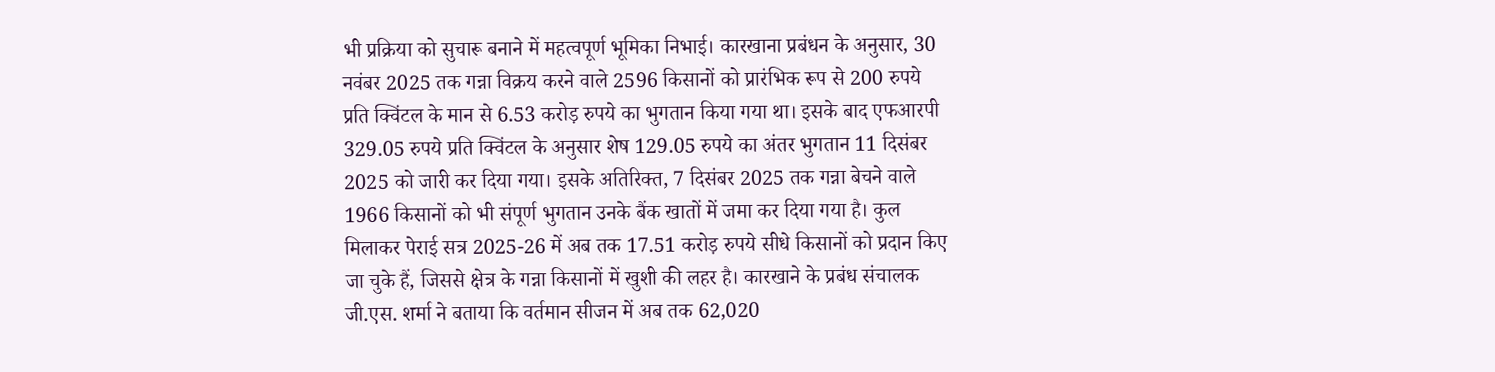भी प्रक्रिया को सुचारू बनाने में महत्वपूर्ण भूमिका निभाई। कारखाना प्रबंधन के अनुसार, 30 नवंबर 2025 तक गन्ना विक्रय करने वाले 2596 किसानों को प्रारंभिक रूप से 200 रुपये प्रति क्विंटल के मान से 6.53 करोड़ रुपये का भुगतान किया गया था। इसके बाद एफआरपी 329.05 रुपये प्रति क्विंटल के अनुसार शेष 129.05 रुपये का अंतर भुगतान 11 दिसंबर 2025 को जारी कर दिया गया। इसके अतिरिक्त, 7 दिसंबर 2025 तक गन्ना बेचने वाले 1966 किसानों को भी संपूर्ण भुगतान उनके बैंक खातों में जमा कर दिया गया है। कुल मिलाकर पेराई सत्र 2025-26 में अब तक 17.51 करोड़ रुपये सीधे किसानों को प्रदान किए जा चुके हैं, जिससे क्षेत्र के गन्ना किसानों में खुशी की लहर है। कारखाने के प्रबंध संचालक जी.एस. शर्मा ने बताया कि वर्तमान सीजन में अब तक 62,020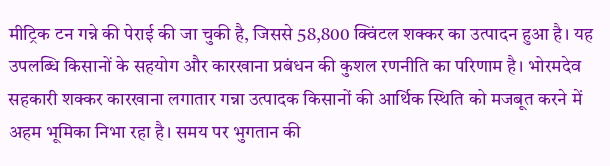मीट्रिक टन गन्ने की पेराई की जा चुकी है, जिससे 58,800 क्विंटल शक्कर का उत्पादन हुआ है। यह उपलब्धि किसानों के सहयोग और कारखाना प्रबंधन की कुशल रणनीति का परिणाम है। भोरमदेव सहकारी शक्कर कारखाना लगातार गन्ना उत्पादक किसानों की आर्थिक स्थिति को मजबूत करने में अहम भूमिका निभा रहा है। समय पर भुगतान की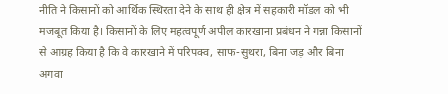नीति ने किसानों को आर्थिक स्थिरता देने के साथ ही क्षेत्र में सहकारी मॉडल को भी मजबूत किया है। किसानों के लिए महत्वपूर्ण अपील कारखाना प्रबंधन ने गन्ना किसानों से आग्रह किया है कि वे कारखाने में परिपक्व, साफ-सुथरा, बिना जड़ और बिना अगवा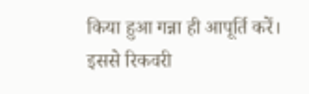किया हुआ गन्ना ही आपूर्ति करें। इससे रिकवरी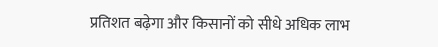प्रतिशत बढ़ेगा और किसानों को सीधे अधिक लाभ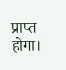प्राप्त होगा।